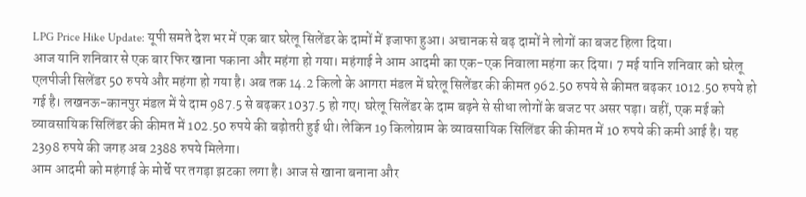LPG Price Hike Update: यूपी समते देश भर में एक बार घरेलू सिलेंडर के दामों में इजाफा हुआ। अचानक से बढ़ दामों ने लोगों का बजट हिला दिया।
आज यानि शनिवार से एक बार फिर खाना पकाना और महंगा हो गया। महंगाई ने आम आदमी का एक-एक निवाला महंगा कर दिया। 7 मई यानि शनिवार को घरेलू एलपीजी सिलेंडर 50 रुपये और महंगा हो गया है। अब तक 14.2 किलो के आगरा मंडल में घरेलू सिलेंडर की कीमत 962.50 रुपये से कीमत बढ़कर 1012.50 रुपये हो गई है। लखनऊ-कानपुर मंडल में ये दाम 987.5 से बढ़कर 1037.5 हो गए। घरेलू सिलेंडर के दाम बढ़ने से सीधा लोगों के बजट पर असर पड़ा। वहीं, एक मई को व्यावसायिक सिलिंडर की कीमत में 102.50 रुपये की बढ़ोतरी हुई थी। लेकिन 19 किलोग्राम के व्यावसायिक सिलिंडर की कीमत में 10 रुपये की कमी आई है। यह 2398 रुपये की जगह अब 2388 रुपये मिलेगा।
आम आदमी को महंगाई के मोर्चे पर तगड़ा झटका लगा है। आज से खाना बनाना और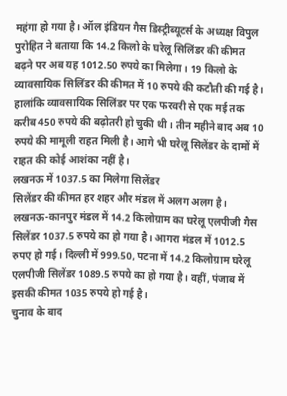महंगा हो गया है। ऑल इंडियन गैस डिस्ट्रीब्यूटर्स के अध्यक्ष विपुल पुरोहित ने बताया कि 14.2 किलो के घरेलू सिलिंडर की कीमत बढ़ने पर अब यह 1012.50 रुपये का मिलेगा। 19 किलो के व्यावसायिक सिलिंडर की कीमत में 10 रुपये की कटौती की गई है। हालांकि व्यावसायिक सिलिंडर पर एक फरवरी से एक मई तक करीब 450 रुपये की बढ़ोतरी हो चुकी थी। तीन महीने बाद अब 10 रुपये की मामूली राहत मिली है। आगे भी घरेलू सिलेंडर के दामों में राहत की कोई आशंका नहीं है।
लखनऊ में 1037.5 का मिलेगा सिलेंडर
सिलेंडर की कीमत हर शहर और मंडल में अलग अलग है। लखनऊ-कानपुर मंडल में 14.2 किलोग्राम का घरेलू एलपीजी गैस सिलेंडर 1037.5 रुपये का हो गया है। आगरा मंडल में 1012.5 रुपए हो गई। दिल्ली में 999.50, पटना में 14.2 किलोग्राम घरेलू एलपीजी सिलेंडर 1089.5 रुपये का हो गया है। वहीं, पंजाब में इसकी कीमत 1035 रुपये हो गई है।
चुनाव के बाद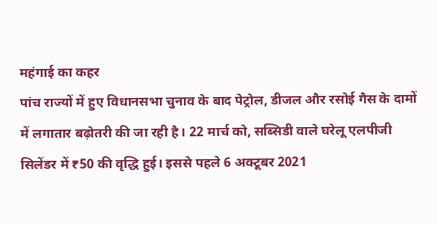महंगाई का कहर
पांच राज्यों में हुए विधानसभा चुनाव के बाद पेट्रोल, डीजल और रसोई गैस के दामों में लगातार बढ़ोतरी की जा रही है। 22 मार्च को, सब्सिडी वाले घरेलू एलपीजी सिलेंडर में ₹50 की वृद्धि हुई। इससे पहले 6 अक्टूबर 2021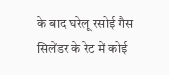के बाद घरेलू रसोई गैस सिलेंडर के रेट में कोई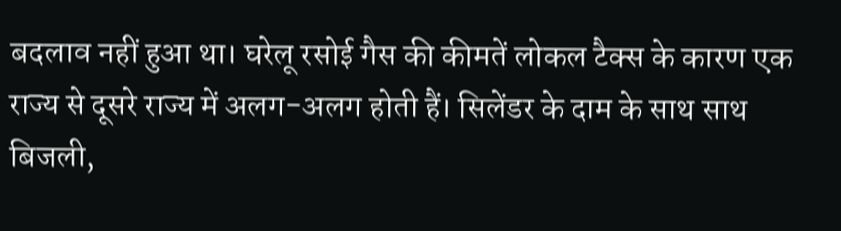बदलाव नहीं हुआ था। घरेलू रसोई गैस की कीमतें लोकल टैक्स के कारण एक राज्य से दूसरे राज्य में अलग-अलग होती हैं। सिलेंडर के दाम के साथ साथ बिजली,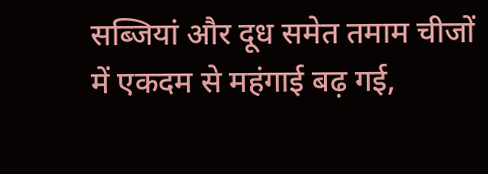सब्जियां और दूध समेत तमाम चीजों में एकदम से महंगाई बढ़ गई,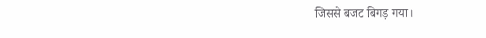जिससे बजट बिगड़ गया।